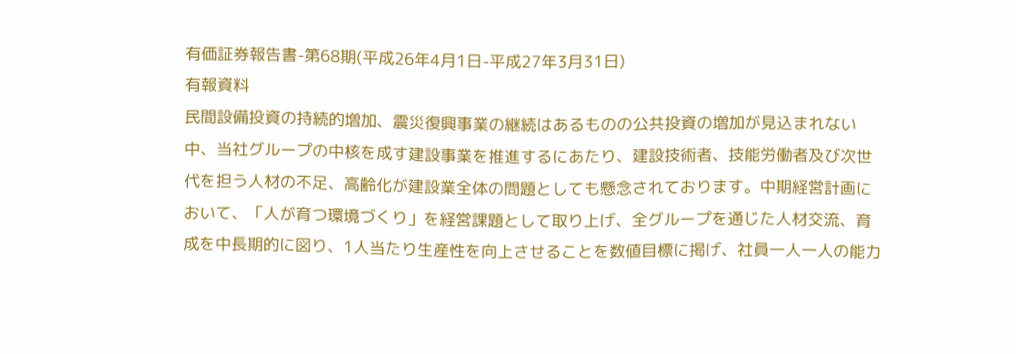有価証券報告書-第68期(平成26年4月1日-平成27年3月31日)
有報資料
民間設備投資の持続的増加、震災復興事業の継続はあるものの公共投資の増加が見込まれない中、当社グループの中核を成す建設事業を推進するにあたり、建設技術者、技能労働者及び次世代を担う人材の不足、高齢化が建設業全体の問題としても懸念されております。中期経営計画において、「人が育つ環境づくり」を経営課題として取り上げ、全グループを通じた人材交流、育成を中長期的に図り、1人当たり生産性を向上させることを数値目標に掲げ、社員一人一人の能力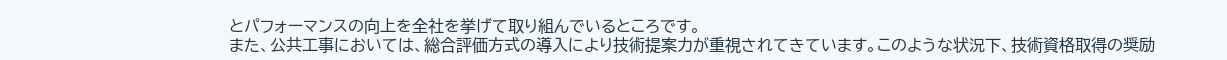とパフォーマンスの向上を全社を挙げて取り組んでいるところです。
また、公共工事においては、総合評価方式の導入により技術提案力が重視されてきています。このような状況下、技術資格取得の奨励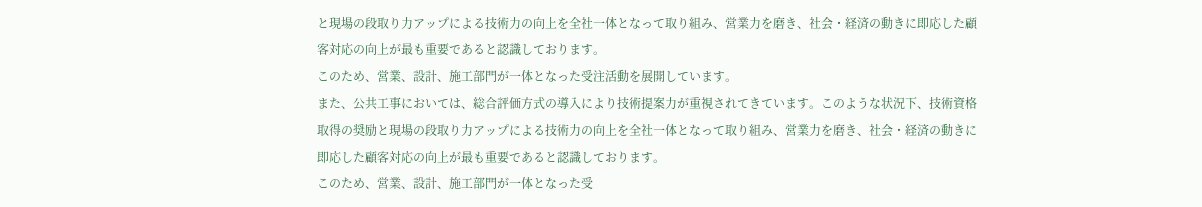と現場の段取り力アップによる技術力の向上を全社一体となって取り組み、営業力を磨き、社会・経済の動きに即応した顧客対応の向上が最も重要であると認識しております。
このため、営業、設計、施工部門が一体となった受注活動を展開しています。
また、公共工事においては、総合評価方式の導入により技術提案力が重視されてきています。このような状況下、技術資格取得の奨励と現場の段取り力アップによる技術力の向上を全社一体となって取り組み、営業力を磨き、社会・経済の動きに即応した顧客対応の向上が最も重要であると認識しております。
このため、営業、設計、施工部門が一体となった受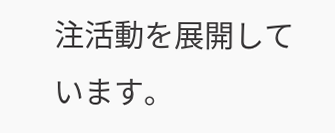注活動を展開しています。